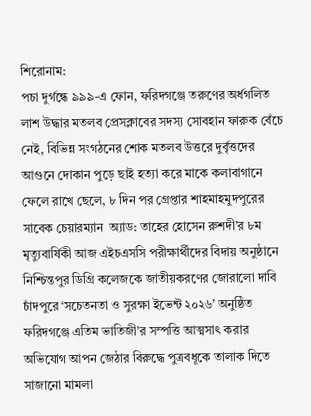শিরোনাম:
পচা দুর্গন্ধে ৯৯৯-এ ফোন, ফরিদগঞ্জে তরুণের অর্ধগলিত লাশ উদ্ধার মতলব প্রেসক্লাবের সদস্য সোবহান ফারুক বেঁচে নেই, বিভিন্ন সংগঠনের শোক মতলব উত্তরে দুর্বৃত্তদের আগুনে দোকান পুড়ে ছাই হত্যা করে মাকে কলাবাগানে ফেলে রাখে ছেলে, ৮ দিন পর গ্রেপ্তার শাহমাহমুদপুরের সাবেক চেয়ারম্যান  অ্যাড: তাহের হোসেন রুশদী’র ৮ম মৃত্যুবার্ষিকী আজ এইচএসসি পরীক্ষার্থীদের বিদায় অনুষ্ঠানে নিশ্চিন্তপুর ডিগ্রি কলেজকে জাতীয়করণের জোরালো দাবি চাঁদপুরে ‘সচেতনতা ও সুরক্ষা ইভেন্ট ২০২৬’ অনুষ্ঠিত ফরিদগঞ্জে এতিম ভাতিজী’র সম্পত্তি আত্মসাৎ করার অভিযোগ আপন জেঠার বিরুদ্ধে পুত্রবধূকে তালাক দিতে সাজানো মামলা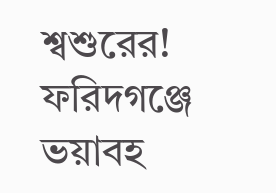শ্বশুরের! ফরিদগঞ্জে ভয়াবহ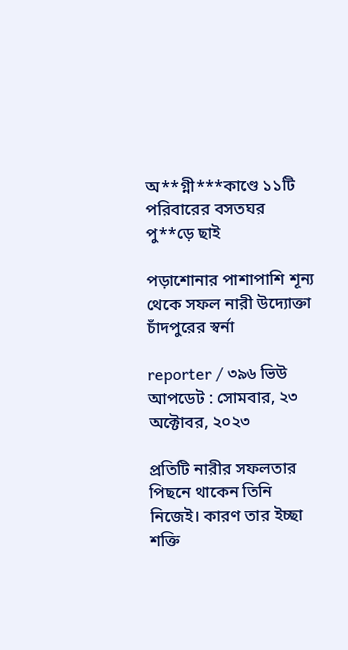অ**গ্নী***কাণ্ডে ১১টি পরিবারের বসতঘর পু**ড়ে ছাই

পড়াশোনার পাশাপাশি শূন্য থেকে সফল নারী উদ্যোক্তা চাঁদপুরের স্বর্না

reporter / ৩৯৬ ভিউ
আপডেট : সোমবার, ২৩ অক্টোবর, ২০২৩

প্রতিটি নারীর সফলতার পিছনে থাকেন তিনি নিজেই। কারণ তার ইচ্ছা শক্তি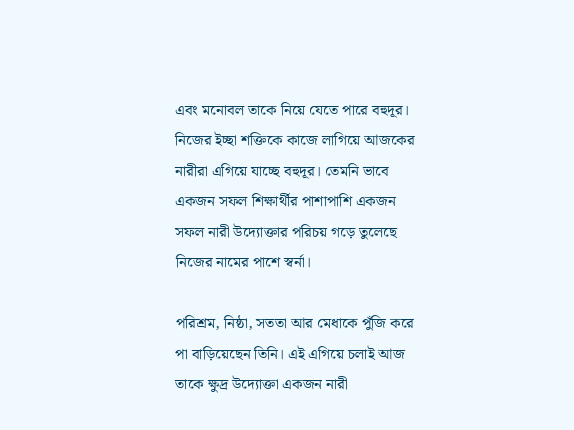এবং মনোবল তাকে নিয়ে যেতে পারে বহুদূর। নিজের ইচ্ছা শক্তিকে কাজে লাগিয়ে আজকের নারীরা এগিয়ে যাচ্ছে বহুদূর। তেমনি ভাবে একজন সফল শিক্ষার্থীর পাশাপাশি একজন সফল নারী উদ্যোক্তার পরিচয় গড়ে তুলেছে নিজের নামের পাশে স্বর্না।

পরিশ্রম, নিষ্ঠা, সততা আর মেধাকে পুঁজি করে পা বাড়িয়েছেন তিনি। এই এগিয়ে চলাই আজ তাকে ক্ষুদ্র উদ্যোক্তা একজন নারী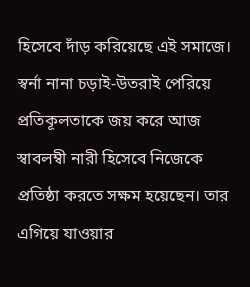হিসেবে দাঁড় করিয়েছে এই সমাজে। স্বর্না নানা চড়াই-উতরাই পেরিয়ে প্রতিকূলতাকে জয় করে আজ স্বাবলম্বী নারী হিসেবে নিজেকে প্রতিষ্ঠা করতে সক্ষম হয়েছেন। তার এগিয়ে যাওয়ার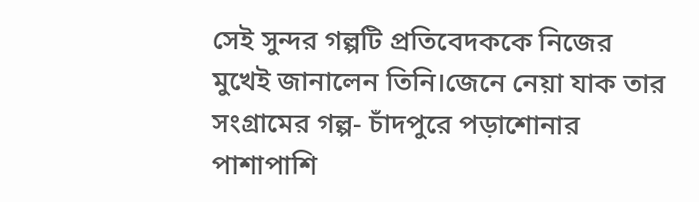সেই সুন্দর গল্পটি প্রতিবেদককে নিজের মুখেই জানালেন তিনি।জেনে নেয়া যাক তার সংগ্রামের গল্প- চাঁদপুরে পড়াশোনার পাশাপাশি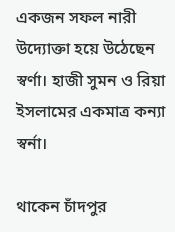একজন সফল নারী উদ্যোক্তা হয়ে উঠেছেন স্বর্ণা। হাজী সুমন ও রিয়া ইসলামের একমাত্র কন্যা স্বর্না।

থাকেন চাঁদপুর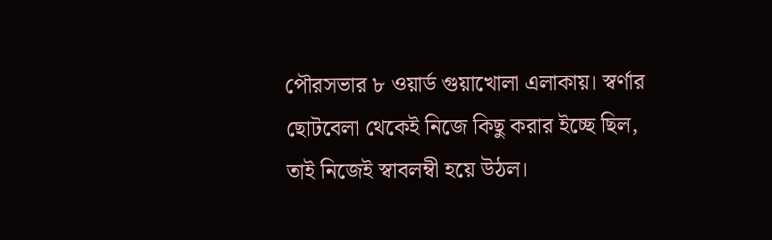পৌরসভার ৮ ওয়ার্ড গুয়াখোলা এলাকায়। স্বর্ণার ছোটবেলা থেকেই নিজে কিছু করার ইচ্ছে ছিল, তাই নিজেই স্বাবলম্বী হয়ে উঠল।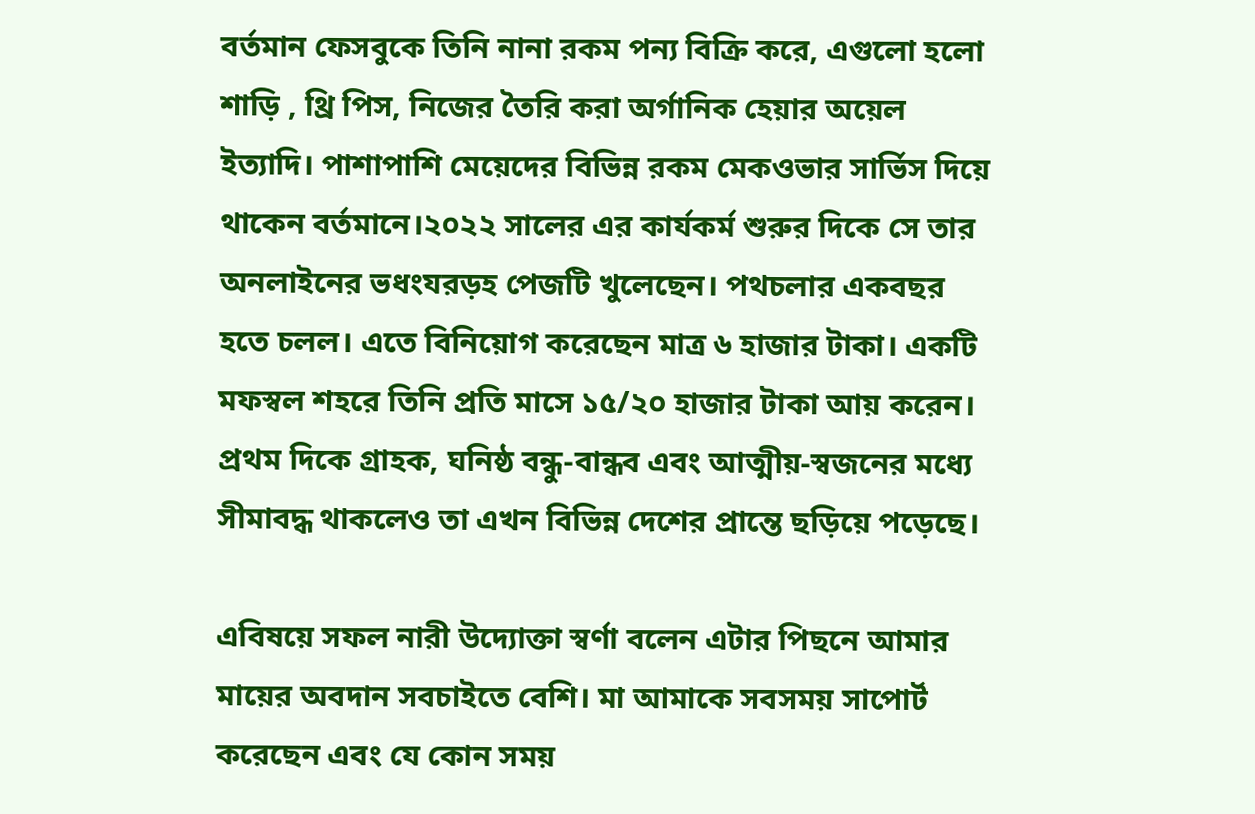বর্তমান ফেসবুকে তিনি নানা রকম পন্য বিক্রি করে, এগুলো হলো শাড়ি , থ্রি পিস, নিজের তৈরি করা অর্গানিক হেয়ার অয়েল ইত্যাদি। পাশাপাশি মেয়েদের বিভিন্ন রকম মেকওভার সার্ভিস দিয়ে থাকেন বর্তমানে।২০২২ সালের এর কার্যকর্ম শুরুর দিকে সে তার অনলাইনের ভধংযরড়হ পেজটি খুলেছেন। পথচলার একবছর হতে চলল। এতে বিনিয়োগ করেছেন মাত্র ৬ হাজার টাকা। একটি মফস্বল শহরে তিনি প্রতি মাসে ১৫/২০ হাজার টাকা আয় করেন। প্রথম দিকে গ্রাহক, ঘনিষ্ঠ বন্ধু-বান্ধব এবং আত্মীয়-স্বজনের মধ্যে সীমাবদ্ধ থাকলেও তা এখন বিভিন্ন দেশের প্রান্তে ছড়িয়ে পড়েছে।

এবিষয়ে সফল নারী উদ্যোক্তা স্বর্ণা বলেন এটার পিছনে আমার মায়ের অবদান সবচাইতে বেশি। মা আমাকে সবসময় সাপোর্ট করেছেন এবং যে কোন সময়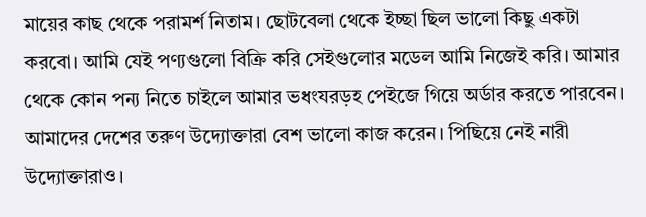মায়ের কাছ থেকে পরামর্শ নিতাম। ছোটবেলা থেকে ইচ্ছা ছিল ভালো কিছু একটা করবো। আমি যেই পণ্যগুলো বিক্রি করি সেইগুলোর মডেল আমি নিজেই করি। আমার থেকে কোন পন্য নিতে চাইলে আমার ভধংযরড়হ পেইজে গিয়ে অর্ডার করতে পারবেন।
আমাদের দেশের তরুণ উদ্যোক্তারা বেশ ভালো কাজ করেন। পিছিয়ে নেই নারী উদ্যোক্তারাও।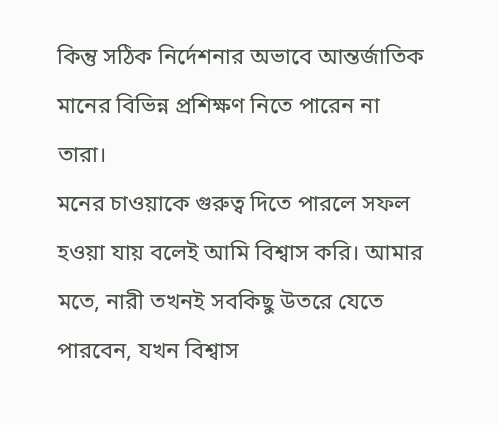কিন্তু সঠিক নির্দেশনার অভাবে আন্তর্জাতিক মানের বিভিন্ন প্রশিক্ষণ নিতে পারেন না তারা।
মনের চাওয়াকে গুরুত্ব দিতে পারলে সফল হওয়া যায় বলেই আমি বিশ্বাস করি। আমার মতে, নারী তখনই সবকিছু উতরে যেতে পারবেন, যখন বিশ্বাস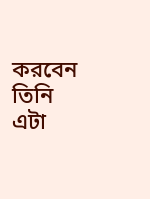করবেন তিনি এটা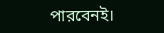পারবেনই।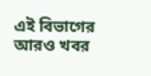এই বিভাগের আরও খবর